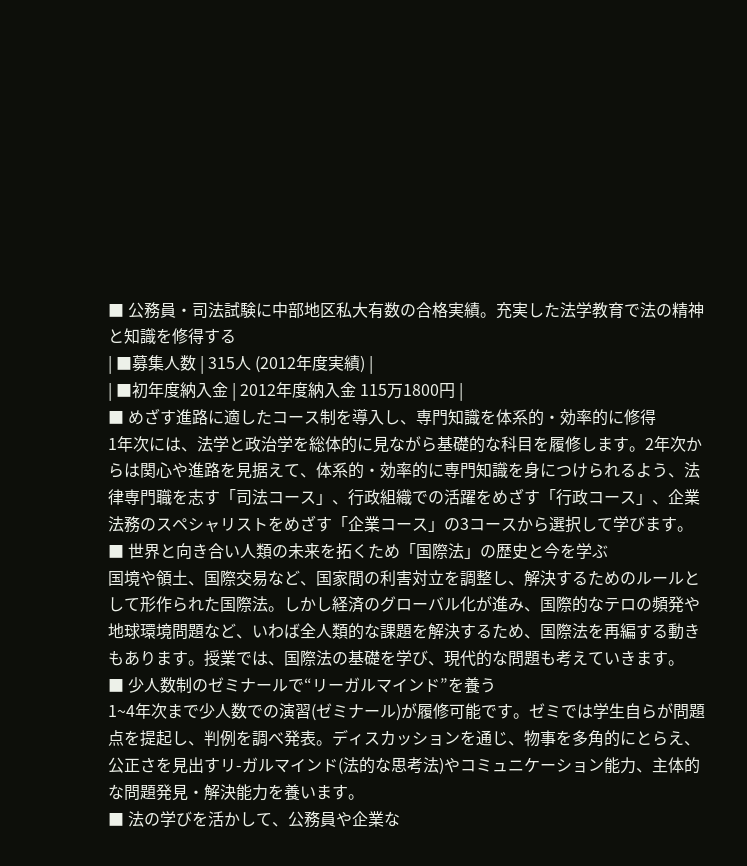■ 公務員・司法試験に中部地区私大有数の合格実績。充実した法学教育で法の精神と知識を修得する
| ■募集人数 | 315人 (2012年度実績) |
| ■初年度納入金 | 2012年度納入金 115万1800円 |
■ めざす進路に適したコース制を導入し、専門知識を体系的・効率的に修得
1年次には、法学と政治学を総体的に見ながら基礎的な科目を履修します。2年次からは関心や進路を見据えて、体系的・効率的に専門知識を身につけられるよう、法律専門職を志す「司法コース」、行政組織での活躍をめざす「行政コース」、企業法務のスペシャリストをめざす「企業コース」の3コースから選択して学びます。
■ 世界と向き合い人類の未来を拓くため「国際法」の歴史と今を学ぶ
国境や領土、国際交易など、国家間の利害対立を調整し、解決するためのルールとして形作られた国際法。しかし経済のグローバル化が進み、国際的なテロの頻発や地球環境問題など、いわば全人類的な課題を解決するため、国際法を再編する動きもあります。授業では、国際法の基礎を学び、現代的な問題も考えていきます。
■ 少人数制のゼミナールで“リーガルマインド”を養う
1~4年次まで少人数での演習(ゼミナール)が履修可能です。ゼミでは学生自らが問題点を提起し、判例を調べ発表。ディスカッションを通じ、物事を多角的にとらえ、公正さを見出すリ-ガルマインド(法的な思考法)やコミュニケーション能力、主体的な問題発見・解決能力を養います。
■ 法の学びを活かして、公務員や企業な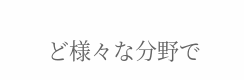ど様々な分野で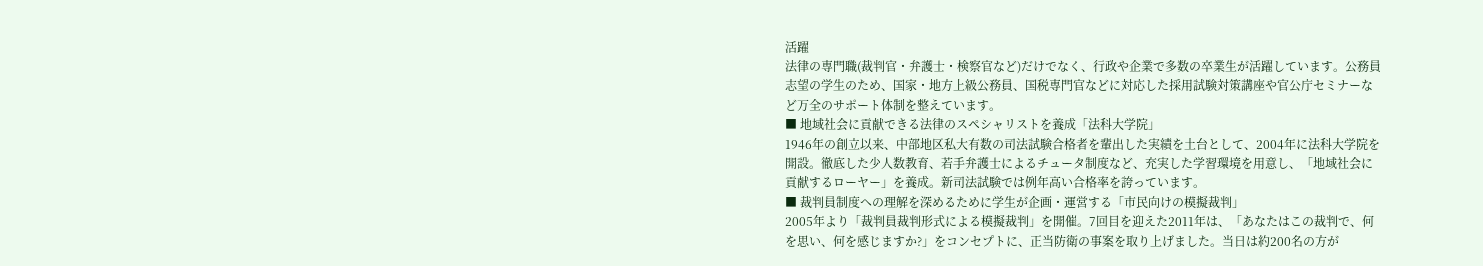活躍
法律の専門職(裁判官・弁護士・検察官など)だけでなく、行政や企業で多数の卒業生が活躍しています。公務員志望の学生のため、国家・地方上級公務員、国税専門官などに対応した採用試験対策講座や官公庁セミナーなど万全のサポート体制を整えています。
■ 地域社会に貢献できる法律のスペシャリストを養成「法科大学院」
1946年の創立以来、中部地区私大有数の司法試験合格者を輩出した実績を土台として、2004年に法科大学院を開設。徹底した少人数教育、若手弁護士によるチュータ制度など、充実した学習環境を用意し、「地域社会に貢献するローヤー」を養成。新司法試験では例年高い合格率を誇っています。
■ 裁判員制度への理解を深めるために学生が企画・運営する「市民向けの模擬裁判」
2005年より「裁判員裁判形式による模擬裁判」を開催。7回目を迎えた2011年は、「あなたはこの裁判で、何を思い、何を感じますか?」をコンセプトに、正当防衛の事案を取り上げました。当日は約200名の方が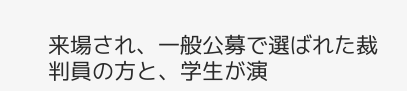来場され、一般公募で選ばれた裁判員の方と、学生が演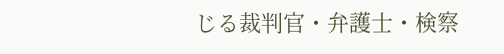じる裁判官・弁護士・検察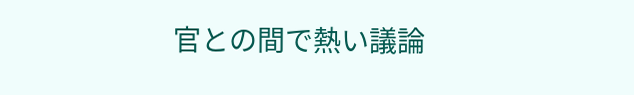官との間で熱い議論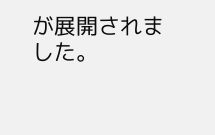が展開されました。